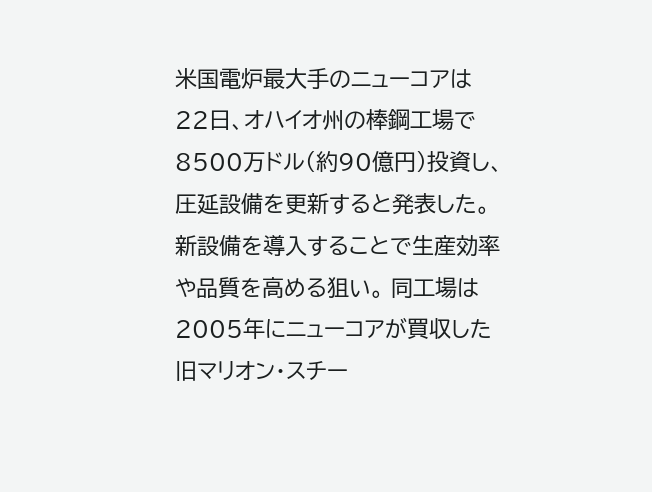米国電炉最大手のニューコアは22日、オハイオ州の棒鋼工場で8500万ドル(約90億円)投資し、圧延設備を更新すると発表した。新設備を導入することで生産効率や品質を高める狙い。 同工場は2005年にニューコアが買収した旧マリオン・スチー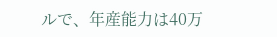ルで、年産能力は40万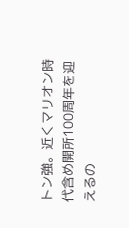トン強。近くマリオン時代含め開所100周年を迎えるの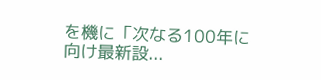を機に「次なる100年に向け最新設...